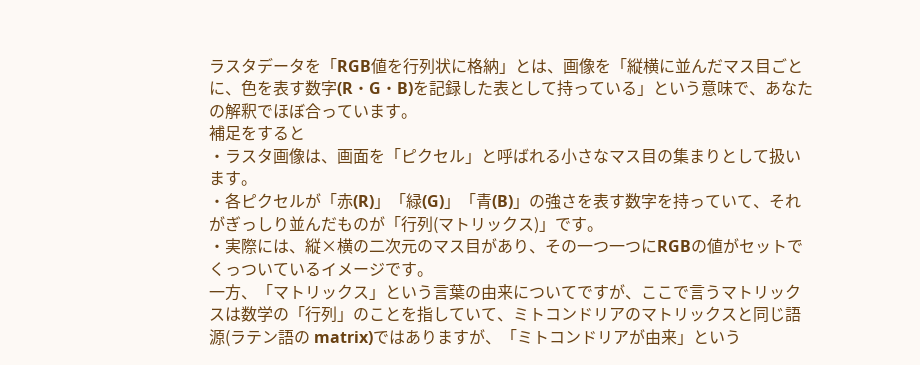ラスタデータを「RGB値を行列状に格納」とは、画像を「縦横に並んだマス目ごとに、色を表す数字(R・G・B)を記録した表として持っている」という意味で、あなたの解釈でほぼ合っています。
補足をすると
・ラスタ画像は、画面を「ピクセル」と呼ばれる小さなマス目の集まりとして扱います。
・各ピクセルが「赤(R)」「緑(G)」「青(B)」の強さを表す数字を持っていて、それがぎっしり並んだものが「行列(マトリックス)」です。
・実際には、縦×横の二次元のマス目があり、その一つ一つにRGBの値がセットでくっついているイメージです。
一方、「マトリックス」という言葉の由来についてですが、ここで言うマトリックスは数学の「行列」のことを指していて、ミトコンドリアのマトリックスと同じ語源(ラテン語の matrix)ではありますが、「ミトコンドリアが由来」という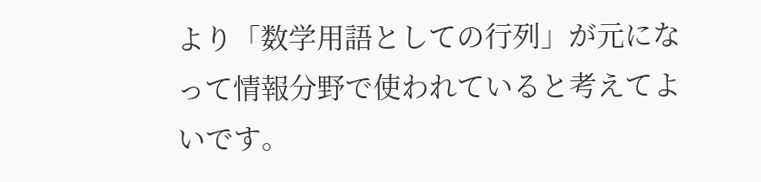より「数学用語としての行列」が元になって情報分野で使われていると考えてよいです。